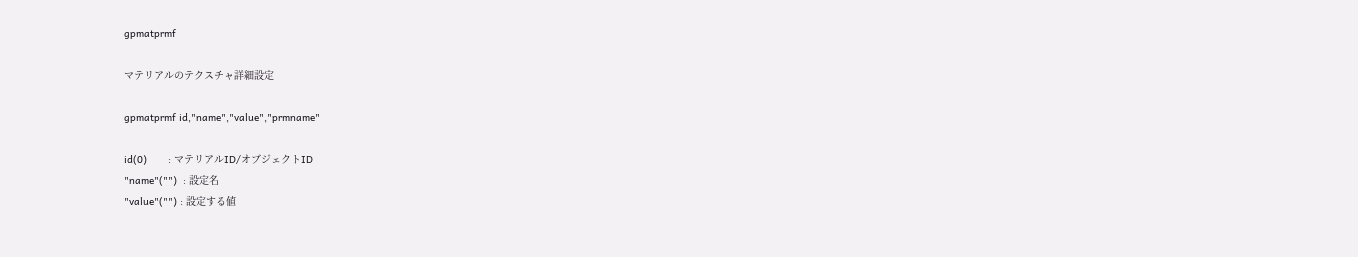gpmatprmf

マテリアルのテクスチャ詳細設定

gpmatprmf id,"name","value","prmname"

id(0)       : マテリアルID/オブジェクトID
"name"("")  : 設定名
"value"("") : 設定する値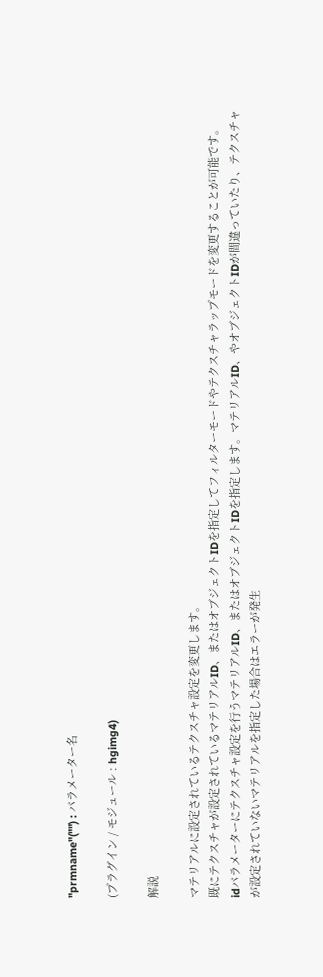"prmname"("") : パラメーター名

(プラグイン / モジュール : hgimg4)

解説

マテリアルに設定されているテクスチャ設定を変更します。
既にテクスチャが設定されているマテリアルID、またはオブジェクトIDを指定してフィルターモードやテクスチャラップモードを変更することが可能です。
idパラメーターにテクスチャ設定を行うマテリアルID、またはオブジェクトIDを指定します。マテリアルID、やオブジェクトIDが間違っていたり、テクスチャが設定されていないマテリアルを指定した場合はエラーが発生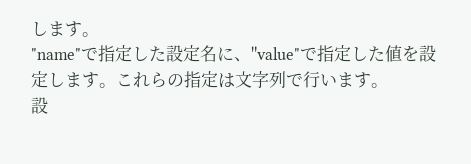します。
"name"で指定した設定名に、"value"で指定した値を設定します。これらの指定は文字列で行います。
設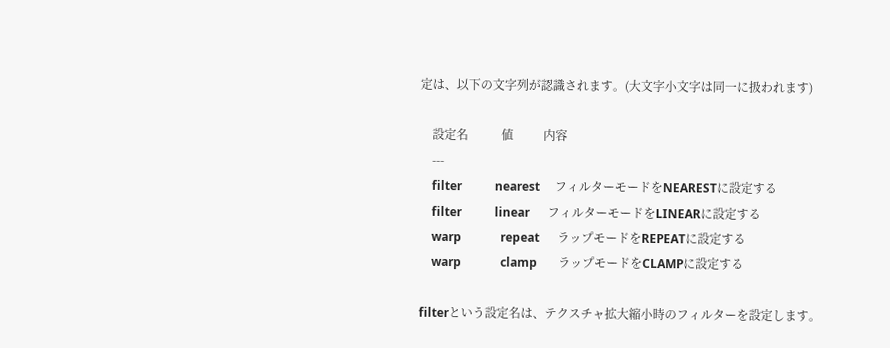定は、以下の文字列が認識されます。(大文字小文字は同一に扱われます)

    設定名           値          内容
    ---
    filter           nearest     フィルターモードをNEARESTに設定する
    filter           linear      フィルターモードをLINEARに設定する
    warp             repeat      ラップモードをREPEATに設定する
    warp             clamp       ラップモードをCLAMPに設定する

filterという設定名は、テクスチャ拡大縮小時のフィルターを設定します。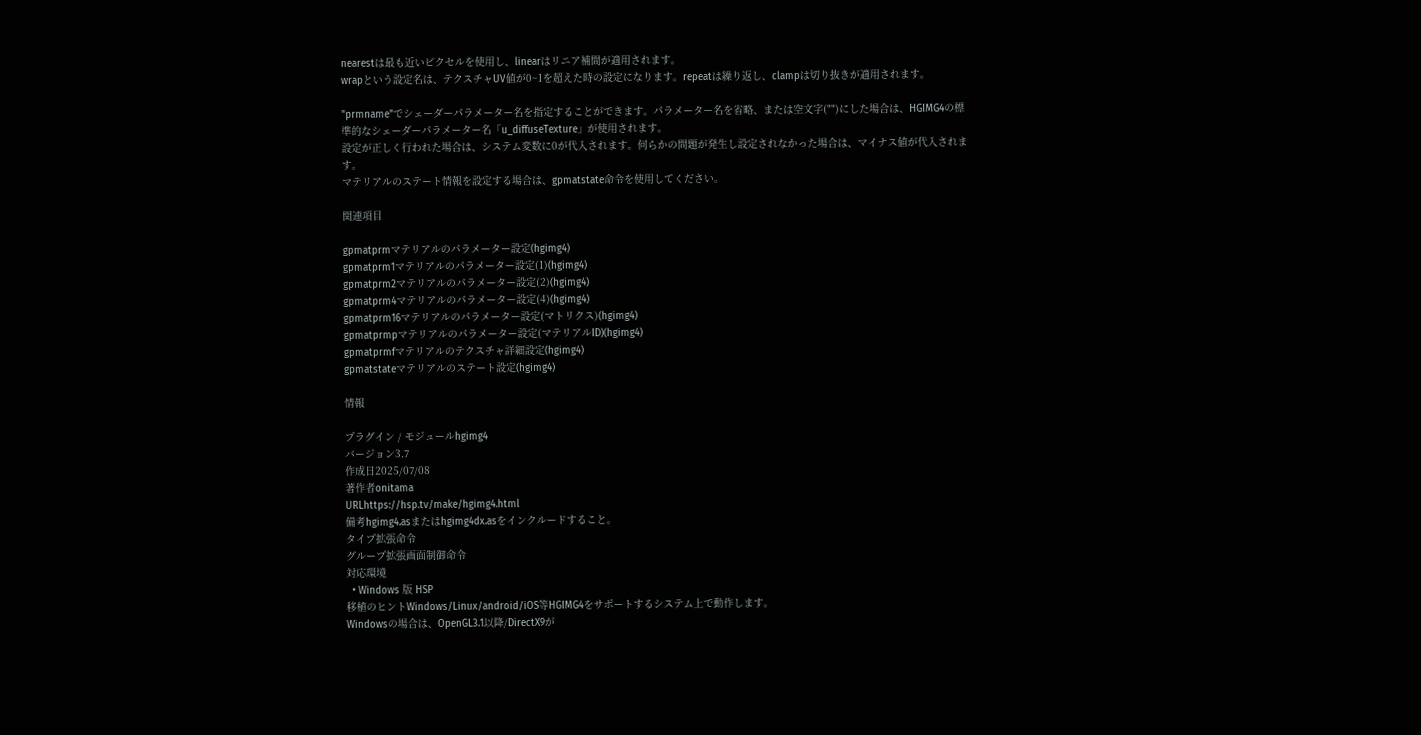nearestは最も近いピクセルを使用し、linearはリニア補間が適用されます。
wrapという設定名は、テクスチャUV値が0~1を超えた時の設定になります。repeatは繰り返し、clampは切り抜きが適用されます。

"prmname"でシェーダーパラメーター名を指定することができます。パラメーター名を省略、または空文字("")にした場合は、HGIMG4の標準的なシェーダーパラメーター名「u_diffuseTexture」が使用されます。
設定が正しく行われた場合は、システム変数に0が代入されます。何らかの問題が発生し設定されなかった場合は、マイナス値が代入されます。
マテリアルのステート情報を設定する場合は、gpmatstate命令を使用してください。

関連項目

gpmatprmマテリアルのパラメーター設定(hgimg4)
gpmatprm1マテリアルのパラメーター設定(1)(hgimg4)
gpmatprm2マテリアルのパラメーター設定(2)(hgimg4)
gpmatprm4マテリアルのパラメーター設定(4)(hgimg4)
gpmatprm16マテリアルのパラメーター設定(マトリクス)(hgimg4)
gpmatprmpマテリアルのパラメーター設定(マテリアルID)(hgimg4)
gpmatprmfマテリアルのテクスチャ詳細設定(hgimg4)
gpmatstateマテリアルのステート設定(hgimg4)

情報

プラグイン / モジュールhgimg4
バージョン3.7
作成日2025/07/08
著作者onitama
URLhttps://hsp.tv/make/hgimg4.html
備考hgimg4.asまたはhgimg4dx.asをインクルードすること。
タイプ拡張命令
グループ拡張画面制御命令
対応環境
  • Windows 版 HSP
移植のヒントWindows/Linux/android/iOS等HGIMG4をサポートするシステム上で動作します。
Windowsの場合は、OpenGL3.1以降/DirectX9が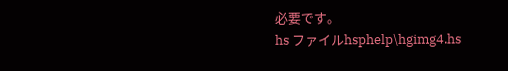必要です。
hs ファイルhsphelp\hgimg4.hs